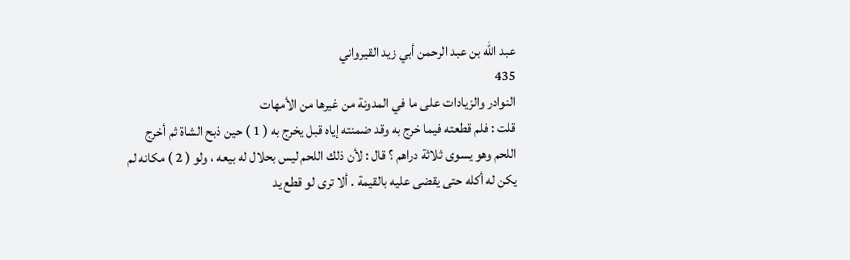عبد الله بن عبد الرحمن أبي زيد القيرواني
435
النوادر والزيادات على ما في المدونة من غيرها من الأمهات
قلت : فلم قطعته فيما خرج به وقد ضمنته إياه قبل يخرج به ( 1 ) حين ذبح الشاة ثم أخرج اللحم وهو يسوى ثلاثة دراهم ؟ قال : لأن ذلك اللحم ليس بحلال له بيعه ، ولو ( 2 ) مكانه لم يكن له أكله حتى يقضى عليه بالقيمة . ألا ترى لو قطع يد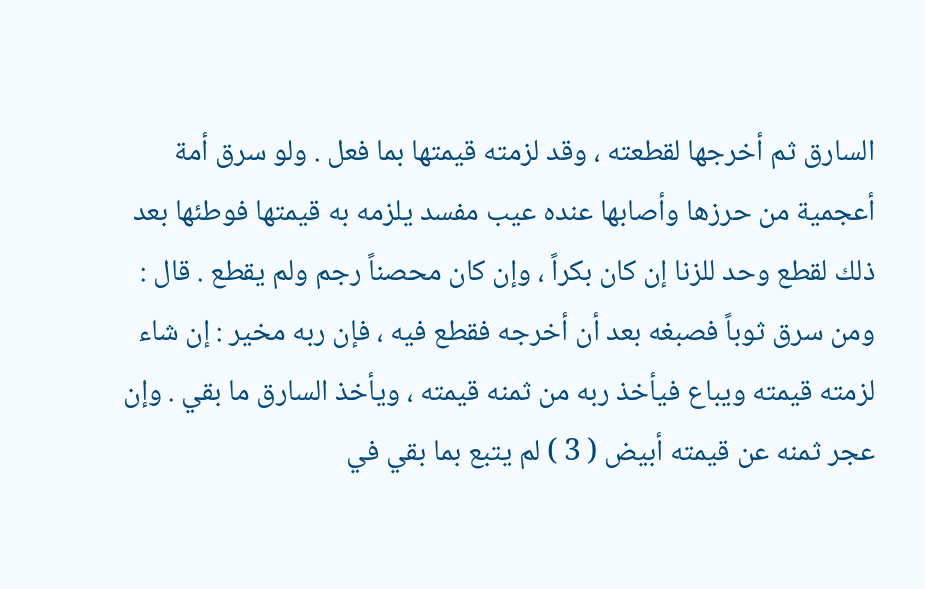السارق ثم أخرجها لقطعته ، وقد لزمته قيمتها بما فعل . ولو سرق أمة أعجمية من حرزها وأصابها عنده عيب مفسد يلزمه به قيمتها فوطئها بعد ذلك لقطع وحد للزنا إن كان بكراً ، وإن كان محصناً رجم ولم يقطع . قال : ومن سرق ثوباً فصبغه بعد أن أخرجه فقطع فيه ، فإن ربه مخير : إن شاء لزمته قيمته ويباع فيأخذ ربه من ثمنه قيمته ، ويأخذ السارق ما بقي . وإن عجر ثمنه عن قيمته أبيض ( 3 ) لم يتبع بما بقي في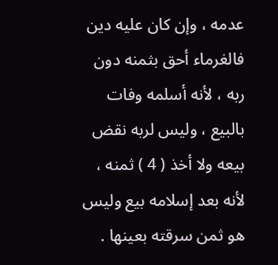عدمه ، وإن كان عليه دين فالغرماء أحق بثمنه دون ربه ، لأنه أسلمه وفات بالبيع ، وليس لربه نقض بيعه ولا أخذ ( 4 ) ثمنه ، لأنه بعد إسلامه بيع وليس هو ثمن سرقته بعينها .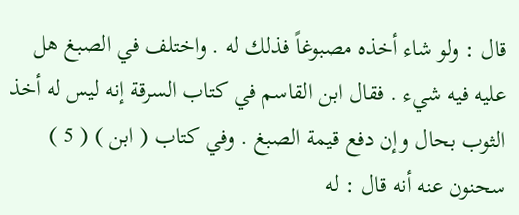قال : ولو شاء أخذه مصبوغاً فذلك له . واختلف في الصبغ هل عليه فيه شيء . فقال ابن القاسم في كتاب السرقة إنه ليس له أخذ الثوب بحال وإن دفع قيمة الصبغ . وفي كتاب ( ابن ) ( 5 ) سحنون عنه أنه قال : له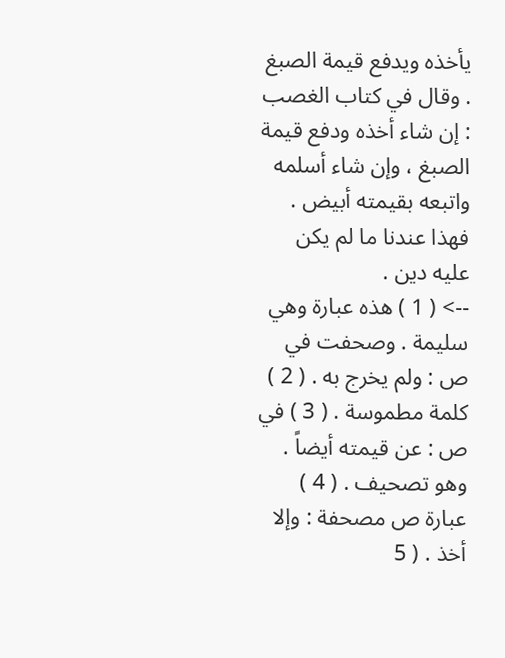يأخذه ويدفع قيمة الصبغ . وقال في كتاب الغصب : إن شاء أخذه ودفع قيمة الصبغ ، وإن شاء أسلمه واتبعه بقيمته أبيض . فهذا عندنا ما لم يكن عليه دين .
--> ( 1 ) هذه عبارة وهي سليمة . وصحفت في ص : ولم يخرج به . ( 2 ) كلمة مطموسة . ( 3 ) في ص : عن قيمته أيضاً . وهو تصحيف . ( 4 ) عبارة ص مصحفة : وإلا أخذ . ( 5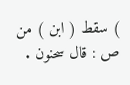) سقط ( ابن ) من ص : قال سحنون .